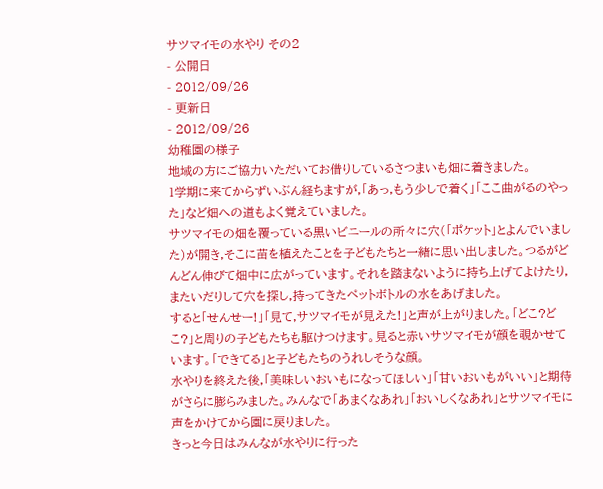サツマイモの水やり その2
- 公開日
- 2012/09/26
- 更新日
- 2012/09/26
幼稚園の様子
地域の方にご協力いただいてお借りしているさつまいも畑に着きました。
1学期に来てからずいぶん経ちますが,「あっ,もう少しで着く」「ここ曲がるのやった」など畑への道もよく覚えていました。
サツマイモの畑を覆っている黒いビニールの所々に穴(「ポケット」とよんでいました)が開き,そこに苗を植えたことを子どもたちと一緒に思い出しました。つるがどんどん伸びて畑中に広がっています。それを踏まないように持ち上げてよけたり,またいだりして穴を探し,持ってきたペットボトルの水をあげました。
すると「せんせー!」「見て,サツマイモが見えた!」と声が上がりました。「どこ?どこ?」と周りの子どもたちも駆けつけます。見ると赤いサツマイモが顔を覗かせています。「できてる」と子どもたちのうれしそうな顔。
水やりを終えた後,「美味しいおいもになってほしい」「甘いおいもがいい」と期待がさらに膨らみました。みんなで「あまくなあれ」「おいしくなあれ」とサツマイモに声をかけてから園に戻りました。
きっと今日はみんなが水やりに行った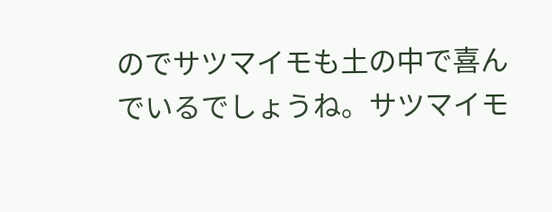のでサツマイモも土の中で喜んでいるでしょうね。サツマイモ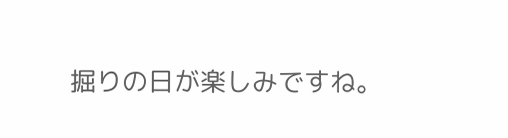掘りの日が楽しみですね。